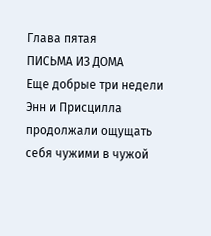Глава пятая
ПИСЬМА ИЗ ДОМА
Еще добрые три недели Энн и Присцилла продолжали ощущать себя чужими в чужой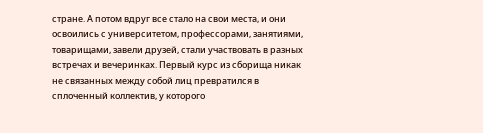стране. А потом вдруг все стало на свои места, и они освоились с университетом, профессорами, занятиями, товарищами, завели друзей, стали участвовать в разных встречах и вечеринках. Первый курс из сборища никак не связанных между собой лиц превратился в сплоченный коллектив, у которого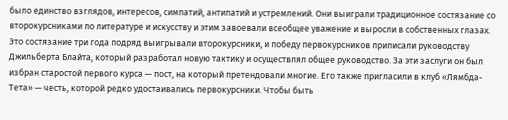было единство взглядов, интересов, симпатий, антипатий и устремлений. Они выиграли традиционное состязание со второкурсниками по литературе и искусству и этим завоевали всеобщее уважение и выросли в собственных глазах. Это состязание три года подряд выигрывали второкурсники, и победу первокурсников приписали руководству Джильберта Блайта, который разработал новую тактику и осуществлял общее руководство. За эти заслуги он был избран старостой первого курса — пост, на который претендовали многие. Его также пригласили в клуб «Лямбда-Тета» — честь, которой редко удостаивались первокурсники. Чтобы быть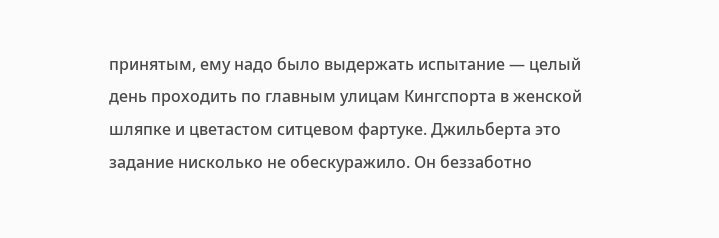принятым, ему надо было выдержать испытание — целый день проходить по главным улицам Кингспорта в женской шляпке и цветастом ситцевом фартуке. Джильберта это задание нисколько не обескуражило. Он беззаботно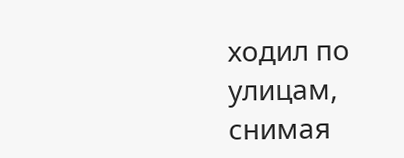ходил по улицам, снимая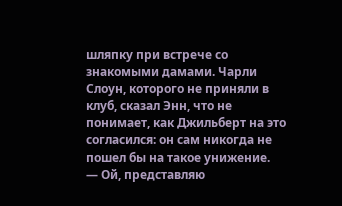шляпку при встрече со знакомыми дамами. Чарли Слоун, которого не приняли в клуб, сказал Энн, что не понимает, как Джильберт на это согласился: он сам никогда не пошел бы на такое унижение.
— Ой, представляю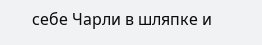себе Чарли в шляпке и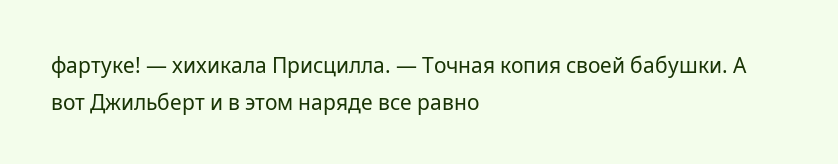фартуке! — хихикала Присцилла. — Точная копия своей бабушки. А вот Джильберт и в этом наряде все равно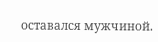оставался мужчиной.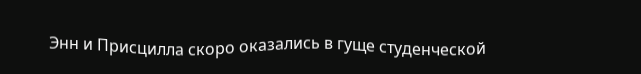Энн и Присцилла скоро оказались в гуще студенческой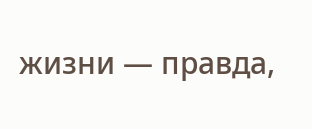жизни — правда,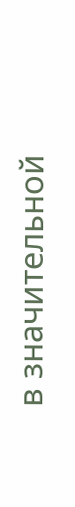в значительной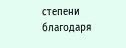степени благодаря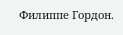Филиппе Гордон.